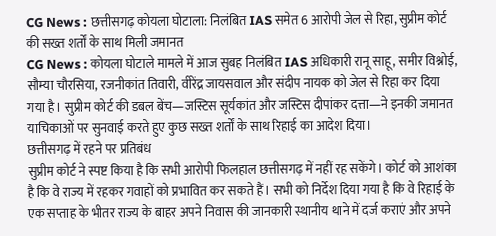CG News : छत्तीसगढ़ कोयला घोटाला: निलंबित IAS समेत 6 आरोपी जेल से रिहा, सुप्रीम कोर्ट की सख्त शर्तों के साथ मिली जमानत
CG News : कोयला घोटाले मामले में आज सुबह निलंबित IAS अधिकारी रानू साहू, समीर विश्नोई, सौम्या चौरसिया, रजनीकांत तिवारी, वीरेंद्र जायसवाल और संदीप नायक को जेल से रिहा कर दिया गया है। सुप्रीम कोर्ट की डबल बेंच—जस्टिस सूर्यकांत और जस्टिस दीपांकर दत्ता—ने इनकी जमानत याचिकाओं पर सुनवाई करते हुए कुछ सख्त शर्तों के साथ रिहाई का आदेश दिया।
छत्तीसगढ़ में रहने पर प्रतिबंध
सुप्रीम कोर्ट ने स्पष्ट किया है कि सभी आरोपी फिलहाल छत्तीसगढ़ में नहीं रह सकेंगे। कोर्ट को आशंका है कि वे राज्य में रहकर गवाहों को प्रभावित कर सकते हैं। सभी को निर्देश दिया गया है कि वे रिहाई के एक सप्ताह के भीतर राज्य के बाहर अपने निवास की जानकारी स्थानीय थाने में दर्ज कराएं और अपने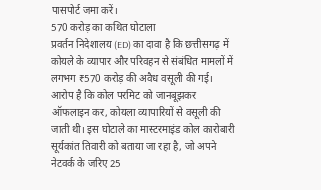पासपोर्ट जमा करें।
570 करोड़ का कथित घोटाला
प्रवर्तन निदेशालय (ED) का दावा है कि छत्तीसगढ़ में कोयले के व्यापार और परिवहन से संबंधित मामलों में लगभग ₹570 करोड़ की अवैध वसूली की गई। आरोप है कि कोल परमिट को जानबूझकर ऑफलाइन कर, कोयला व्यापारियों से वसूली की जाती थी। इस घोटाले का मास्टरमाइंड कोल कारोबारी सूर्यकांत तिवारी को बताया जा रहा है, जो अपने नेटवर्क के जरिए 25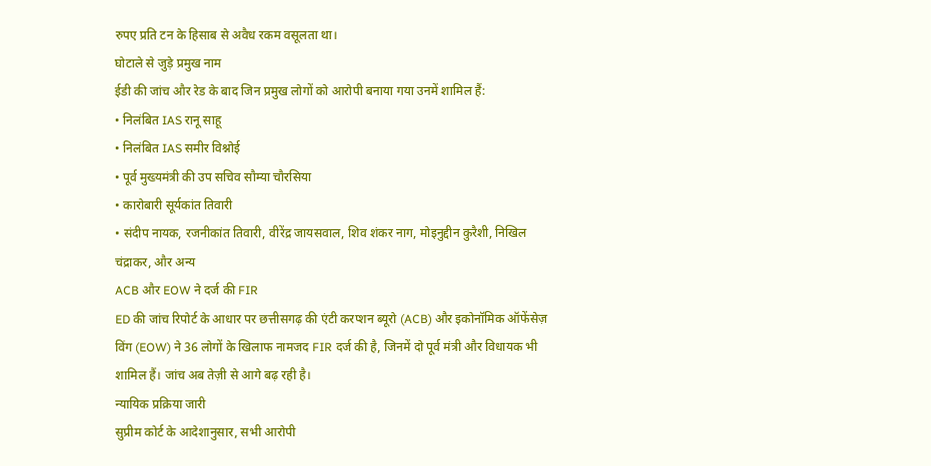रुपए प्रति टन के हिसाब से अवैध रकम वसूलता था।
घोटाले से जुड़े प्रमुख नाम
ईडी की जांच और रेड के बाद जिन प्रमुख लोगों को आरोपी बनाया गया उनमें शामिल हैं:
• निलंबित IAS रानू साहू
• निलंबित IAS समीर विश्नोई
• पूर्व मुख्यमंत्री की उप सचिव सौम्या चौरसिया
• कारोबारी सूर्यकांत तिवारी
• संदीप नायक, रजनीकांत तिवारी, वीरेंद्र जायसवाल, शिव शंकर नाग, मोइनुद्दीन कुरैशी, निखिल चंद्राकर, और अन्य
ACB और EOW ने दर्ज की FIR
ED की जांच रिपोर्ट के आधार पर छत्तीसगढ़ की एंटी करप्शन ब्यूरो (ACB) और इकोनॉमिक ऑफेंसेज़ विंग (EOW) ने 36 लोगों के खिलाफ नामजद FIR दर्ज की है, जिनमें दो पूर्व मंत्री और विधायक भी शामिल हैं। जांच अब तेज़ी से आगे बढ़ रही है।
न्यायिक प्रक्रिया जारी
सुप्रीम कोर्ट के आदेशानुसार, सभी आरोपी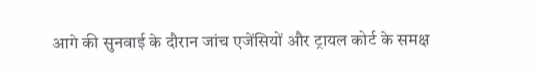आगे की सुनवाई के दौरान जांच एजेंसियों और ट्रायल कोर्ट के समक्ष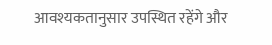आवश्यकतानुसार उपस्थित रहेंगे और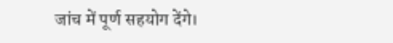जांच में पूर्ण सहयोग देंगे।